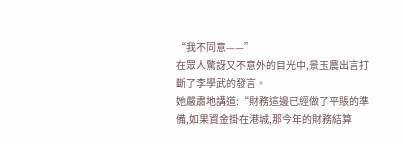“我不同意——”
在眾人驚訝又不意外的目光中,景玉農出言打斷了李學武的發言。
她嚴肅地講道:“財務這邊已經做了平賬的準備,如果資金掛在港城,那今年的財務結算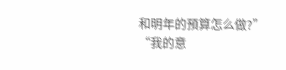和明年的預算怎么做?”
“我的意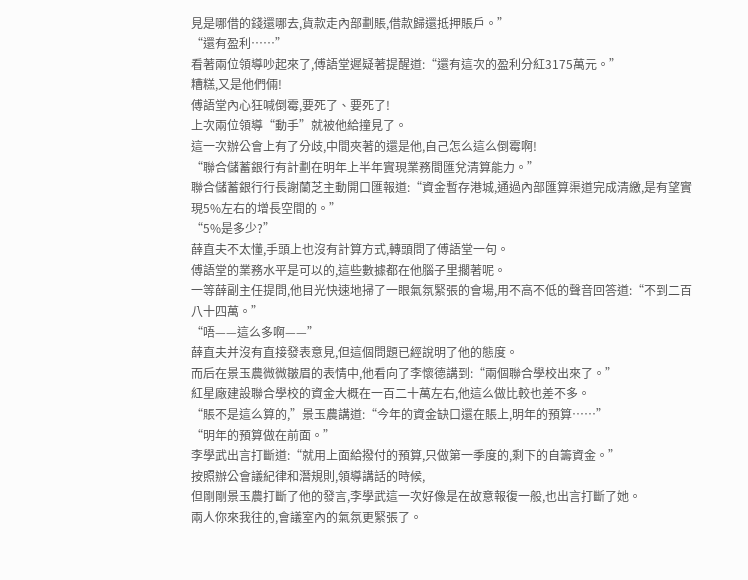見是哪借的錢還哪去,貨款走內部劃賬,借款歸還抵押賬戶。”
“還有盈利……”
看著兩位領導吵起來了,傅語堂遲疑著提醒道:“還有這次的盈利分紅3175萬元。”
糟糕,又是他們倆!
傅語堂內心狂喊倒霉,要死了、要死了!
上次兩位領導“動手”就被他給撞見了。
這一次辦公會上有了分歧,中間夾著的還是他,自己怎么這么倒霉啊!
“聯合儲蓄銀行有計劃在明年上半年實現業務間匯兌清算能力。”
聯合儲蓄銀行行長謝蘭芝主動開口匯報道:“資金暫存港城,通過內部匯算渠道完成清繳,是有望實現5%左右的增長空間的。”
“5%是多少?”
薛直夫不太懂,手頭上也沒有計算方式,轉頭問了傅語堂一句。
傅語堂的業務水平是可以的,這些數據都在他腦子里擱著呢。
一等薛副主任提問,他目光快速地掃了一眼氣氛緊張的會場,用不高不低的聲音回答道:“不到二百八十四萬。”
“唔——這么多啊——”
薛直夫并沒有直接發表意見,但這個問題已經說明了他的態度。
而后在景玉農微微皺眉的表情中,他看向了李懷德講到:“兩個聯合學校出來了。”
紅星廠建設聯合學校的資金大概在一百二十萬左右,他這么做比較也差不多。
“賬不是這么算的,”景玉農講道:“今年的資金缺口還在賬上,明年的預算……”
“明年的預算做在前面。”
李學武出言打斷道:“就用上面給撥付的預算,只做第一季度的,剩下的自籌資金。”
按照辦公會議紀律和潛規則,領導講話的時候,
但剛剛景玉農打斷了他的發言,李學武這一次好像是在故意報復一般,也出言打斷了她。
兩人你來我往的,會議室內的氣氛更緊張了。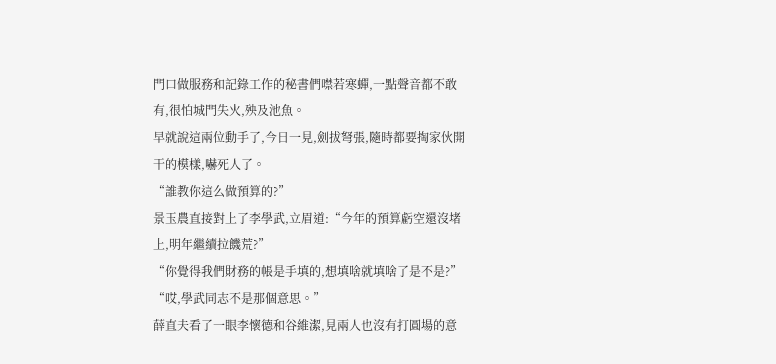門口做服務和記錄工作的秘書們噤若寒蟬,一點聲音都不敢有,很怕城門失火,殃及池魚。
早就說這兩位動手了,今日一見,劍拔弩張,隨時都要掏家伙開干的模樣,嚇死人了。
“誰教你這么做預算的?”
景玉農直接對上了李學武,立眉道:“今年的預算虧空還沒堵上,明年繼續拉饑荒?”
“你覺得我們財務的帳是手填的,想填啥就填啥了是不是?”
“哎,學武同志不是那個意思。”
薛直夫看了一眼李懷德和谷維潔,見兩人也沒有打圓場的意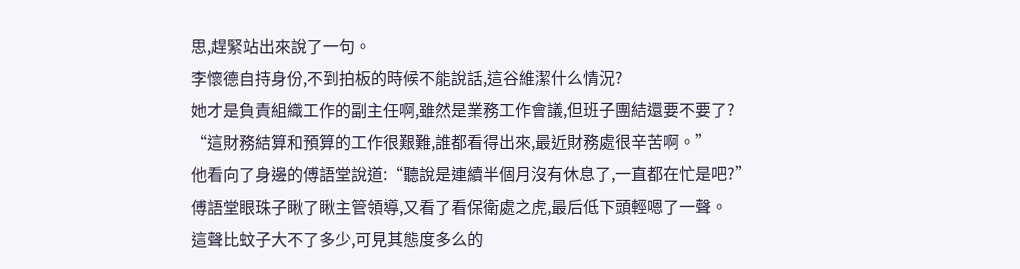思,趕緊站出來說了一句。
李懷德自持身份,不到拍板的時候不能說話,這谷維潔什么情況?
她才是負責組織工作的副主任啊,雖然是業務工作會議,但班子團結還要不要了?
“這財務結算和預算的工作很艱難,誰都看得出來,最近財務處很辛苦啊。”
他看向了身邊的傅語堂說道:“聽說是連續半個月沒有休息了,一直都在忙是吧?”
傅語堂眼珠子瞅了瞅主管領導,又看了看保衛處之虎,最后低下頭輕嗯了一聲。
這聲比蚊子大不了多少,可見其態度多么的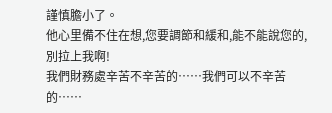謹慎膽小了。
他心里備不住在想,您要調節和緩和,能不能說您的,別拉上我啊!
我們財務處辛苦不辛苦的……我們可以不辛苦的……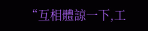“互相體諒一下,工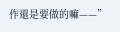作還是要做的嘛——”